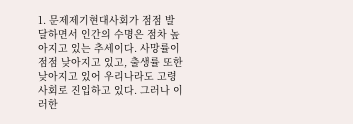1. 문제제기현대사회가 점점 발달하면서 인간의 수명은 점차 높아지고 있는 추세이다. 사망률이 점점 낮아지고 있고, 출생률 또한 낮아지고 있어 우리나라도 고령 사회로 진입하고 있다. 그러나 이러한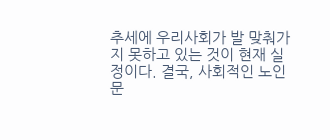추세에 우리사회가 발 맞춰가지 못하고 있는 것이 현재 실정이다. 결국, 사회적인 노인문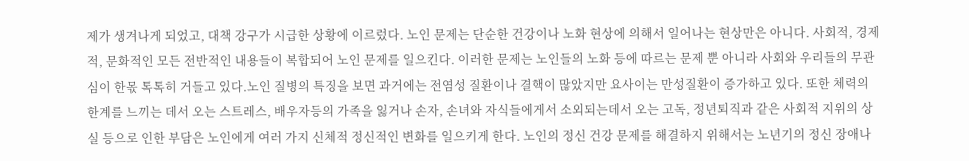제가 생겨나게 되었고, 대책 강구가 시급한 상황에 이르렀다. 노인 문제는 단순한 건강이나 노화 현상에 의해서 일어나는 현상만은 아니다. 사회적, 경제적, 문화적인 모든 전반적인 내용들이 복합되어 노인 문제를 일으킨다. 이러한 문제는 노인들의 노화 등에 따르는 문제 뿐 아니라 사회와 우리들의 무관심이 한몫 톡톡히 거들고 있다.노인 질병의 특징을 보면 과거에는 전염성 질환이나 결핵이 많았지만 요사이는 만성질환이 증가하고 있다. 또한 체력의 한계를 느끼는 데서 오는 스트레스, 배우자등의 가족을 잃거나 손자, 손녀와 자식들에게서 소외되는데서 오는 고독, 정년퇴직과 같은 사회적 지위의 상실 등으로 인한 부담은 노인에게 여러 가지 신체적 정신적인 변화를 일으키게 한다. 노인의 정신 건강 문제를 해결하지 위해서는 노년기의 정신 장애나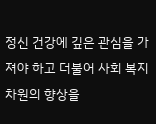정신 건강에 깊은 관심을 가져야 하고 더불어 사회 복지 차원의 향상을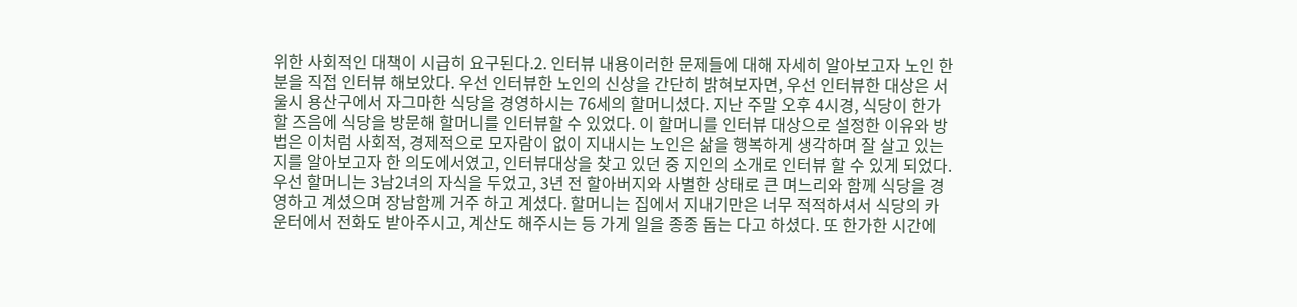위한 사회적인 대책이 시급히 요구된다.2. 인터뷰 내용이러한 문제들에 대해 자세히 알아보고자 노인 한분을 직접 인터뷰 해보았다. 우선 인터뷰한 노인의 신상을 간단히 밝혀보자면, 우선 인터뷰한 대상은 서울시 용산구에서 자그마한 식당을 경영하시는 76세의 할머니셨다. 지난 주말 오후 4시경, 식당이 한가할 즈음에 식당을 방문해 할머니를 인터뷰할 수 있었다. 이 할머니를 인터뷰 대상으로 설정한 이유와 방법은 이처럼 사회적, 경제적으로 모자람이 없이 지내시는 노인은 삶을 행복하게 생각하며 잘 살고 있는지를 알아보고자 한 의도에서였고, 인터뷰대상을 찾고 있던 중 지인의 소개로 인터뷰 할 수 있게 되었다.우선 할머니는 3남2녀의 자식을 두었고, 3년 전 할아버지와 사별한 상태로 큰 며느리와 함께 식당을 경영하고 계셨으며 장남함께 거주 하고 계셨다. 할머니는 집에서 지내기만은 너무 적적하셔서 식당의 카운터에서 전화도 받아주시고, 계산도 해주시는 등 가게 일을 종종 돕는 다고 하셨다. 또 한가한 시간에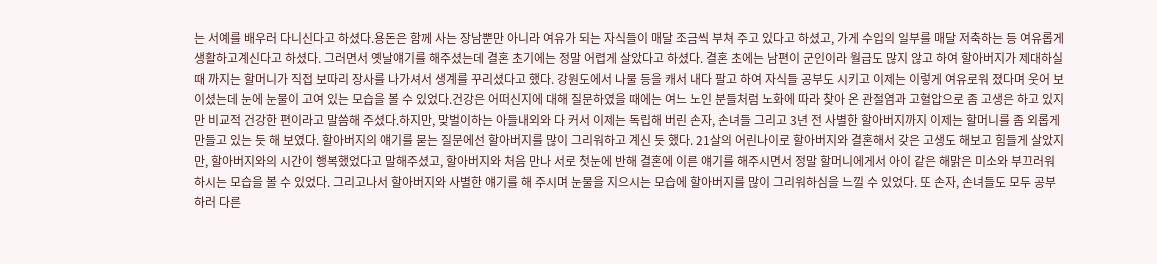는 서예를 배우러 다니신다고 하셨다.용돈은 함께 사는 장남뿐만 아니라 여유가 되는 자식들이 매달 조금씩 부쳐 주고 있다고 하셨고, 가게 수입의 일부를 매달 저축하는 등 여유롭게 생활하고계신다고 하셨다. 그러면서 옛날얘기를 해주셨는데 결혼 초기에는 정말 어렵게 살았다고 하셨다. 결혼 초에는 남편이 군인이라 월급도 많지 않고 하여 할아버지가 제대하실 때 까지는 할머니가 직접 보따리 장사를 나가셔서 생계를 꾸리셨다고 했다. 강원도에서 나물 등을 캐서 내다 팔고 하여 자식들 공부도 시키고 이제는 이렇게 여유로워 졌다며 웃어 보이셨는데 눈에 눈물이 고여 있는 모습을 볼 수 있었다.건강은 어떠신지에 대해 질문하였을 때에는 여느 노인 분들처럼 노화에 따라 찾아 온 관절염과 고혈압으로 좀 고생은 하고 있지만 비교적 건강한 편이라고 말씀해 주셨다.하지만, 맞벌이하는 아들내외와 다 커서 이제는 독립해 버린 손자, 손녀들 그리고 3년 전 사별한 할아버지까지 이제는 할머니를 좀 외롭게 만들고 있는 듯 해 보였다. 할아버지의 얘기를 묻는 질문에선 할아버지를 많이 그리워하고 계신 듯 했다. 21살의 어린나이로 할아버지와 결혼해서 갖은 고생도 해보고 힘들게 살았지만, 할아버지와의 시간이 행복했었다고 말해주셨고, 할아버지와 처음 만나 서로 첫눈에 반해 결혼에 이른 얘기를 해주시면서 정말 할머니에게서 아이 같은 해맑은 미소와 부끄러워하시는 모습을 볼 수 있었다. 그리고나서 할아버지와 사별한 얘기를 해 주시며 눈물을 지으시는 모습에 할아버지를 많이 그리워하심을 느낄 수 있었다. 또 손자, 손녀들도 모두 공부하러 다른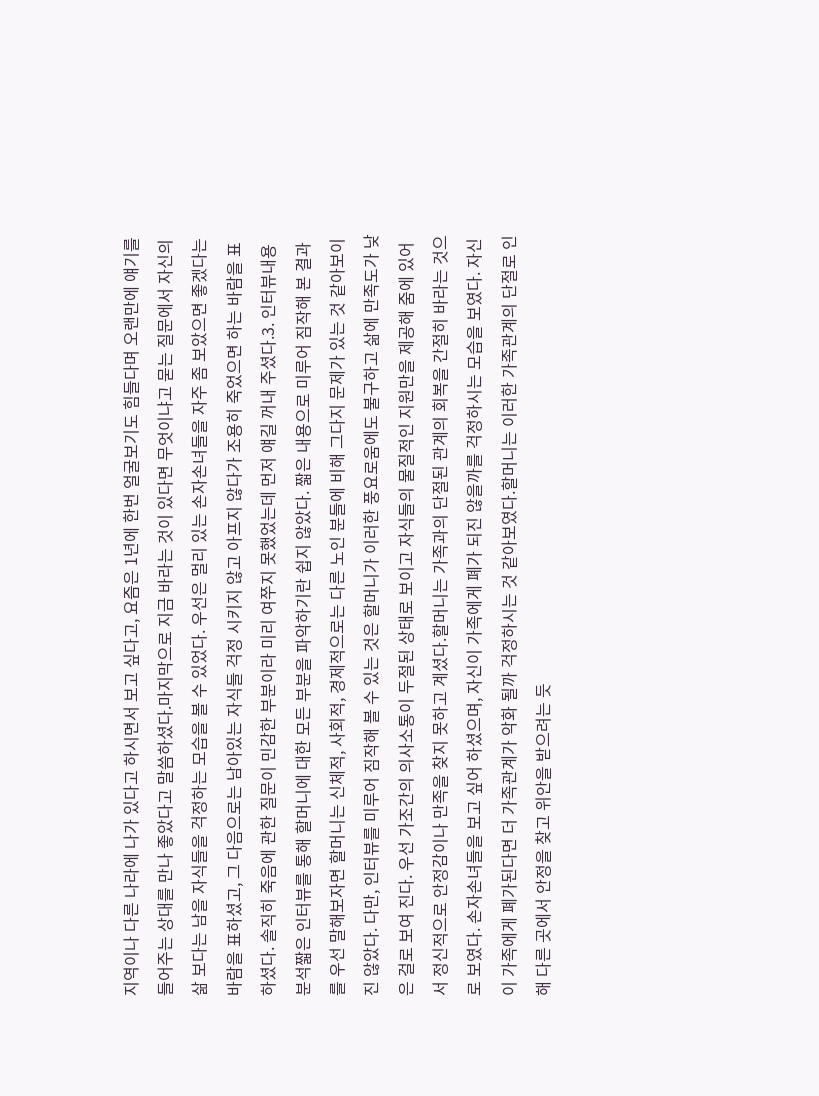지역이나 다른 나라에 나가 있다고 하시면서 보고 싶다고, 요즘은 1년에 한번 얼굴보기도 힘들다며 오랜만에 얘기를 들어주는 상대를 만나 좋았다고 말씀하셨다.마지막으로 지금 바라는 것이 있다면 무엇이냐고 묻는 질문에서 자신의 삶 보다는 남을 자식들을 걱정하는 모습을 볼 수 있었다. 우선은 멀리 있는 손자손녀들을 자주 좀 보았으면 좋겠다는 바람을 표하셨고, 그 다음으로는 남아있는 자식들 걱정 시키지 않고 아프지 않다가 조용히 죽었으면 하는 바람을 표하셨다. 솔직히 죽음에 관한 질문이 민감한 부분이라 미리 여쭈지 못했었는데 먼저 얘길 꺼내 주셨다.3. 인터뷰내용 분석짧은 인터뷰를 통해 할머니에 대한 모든 부분을 파악하기란 쉽지 않았다. 짧은 내용으로 미루어 짐작해 본 결과를 우선 말해보자면 할머니는 신체적, 사회적, 경제적으로는 다른 노인 분들에 비해 그다지 문제가 있는 것 같아보이진 않았다. 다만, 인터뷰를 미루어 짐작해 볼 수 있는 것은 할머니가 이러한 풍요로움에도 불구하고 삶에 만족도가 낮은 걸로 보여 진다. 우선 가조간의 의사소통이 두절된 상태로 보이고 자식들의 물질적인 지원만을 제공해 줌에 있어서 정신적으로 안정감이나 만족을 찾지 못하고 계셨다.할머니는 가족과의 단절된 관계의 회복을 간절히 바라는 것으로 보였다. 손자손녀들을 보고 싶어 하셨으며, 자신이 가족에게 폐가 되진 않을까를 걱정하시는 모습을 보였다. 자신이 가족에게 폐가된다면 더 가족관계가 악화 될까 걱정하시는 것 같아보였다.할머니는 이러한 가족관계의 단절로 인해 다른 곳에서 안정을 찾고 위안을 받으려는 듯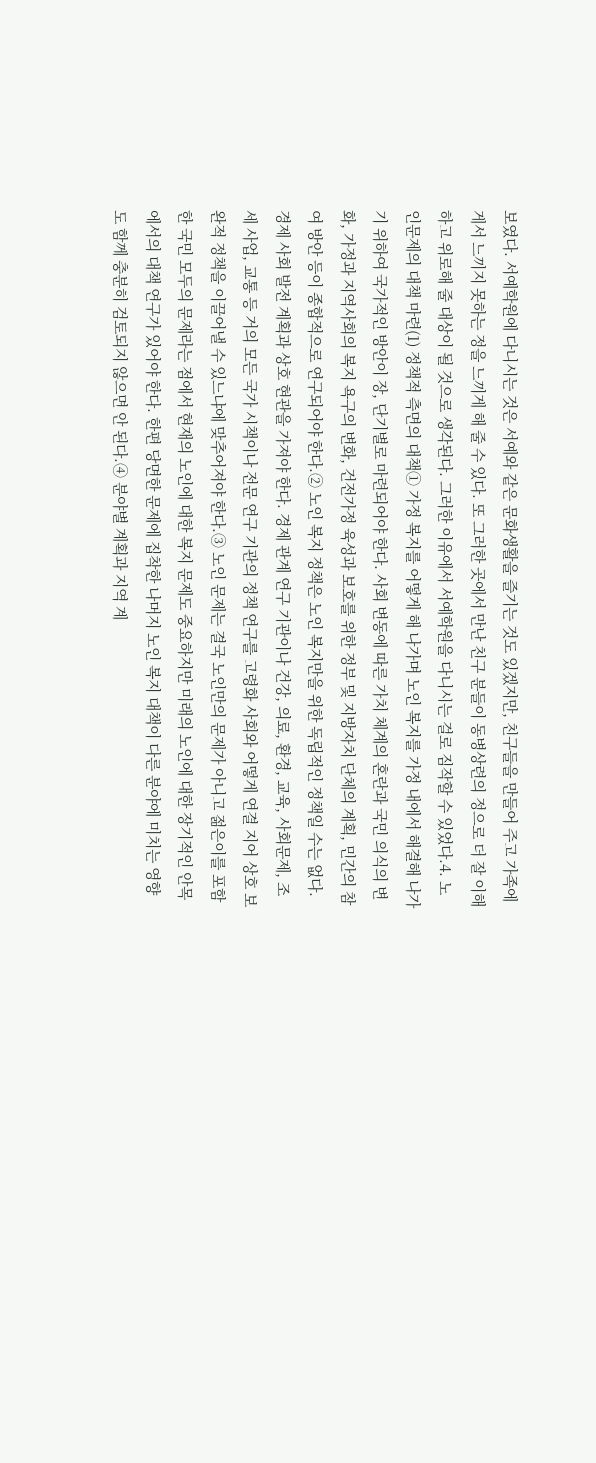보였다. 서예학원에 다니시는 것은 서예와 같은 문화생활을 즐기는 것도 있겠지만, 친구들을 만들어 주고 가족에게서 느끼지 못하는 정을 느끼게 해 줄 수 있다. 또 그러한 곳에서 만난 친구 분들이 동병상련의 정으로 더 잘 이해하고 위로해 줄 대상이 될 것으로 생각된다. 그러한 이유에서 서예학원을 다니시는 걸로 짐작할 수 있었다.4. 노인문제의 대책 마련(1) 정책적 측면의 대책① 가정 복지를 어떻게 해 나가며 노인 복지를 가정 내에서 해결해 나가기 위하여 국가적인 방안이 장, 단기별로 마련되어야 한다. 사회 변동에 따른 가치 체계의 혼란과 국민 의식의 변화, 가정과 지역사회의 복지 욕구의 변화, 건전가정 육성과 보호를 위한 정부 및 지방자치 단체의 계획, 민간의 참여 방안 등이 종합적으로 연구되어야 한다.② 노인 복지 정책은 노인 복지만을 위한 독립적인 정책일 수는 없다. 경제 사회 발전 계획과 상호 현관을 가져야 한다. 경제 관계 연구 기관이나 건강, 의료, 환경, 교육, 사회문제, 조세 사업, 교통 등 거의 모든 국가 시책이나 전문 연구 기관의 정책 연구를 고령화 사회와 어떻게 연결 지어 상호 보완적 정책을 이끌어낼 수 있느냐에 맞추어져야 한다.③ 노인 문제는 결국 노인만의 문제가 아니고 젊은이를 포함한 국민 모두의 문제라는 점에서 현재의 노인에 대한 복지 문제도 중요하지만 미래의 노인에 대한 장기적인 안목에서의 대책 연구가 있어야 한다. 한편 당면한 문제에 집착한 나머지 노인 복지 대책이 다른 분야에 미치는 영향도 함께 충분히 검토되지 않으면 안 된다.④ 분야별 계획과 지역 계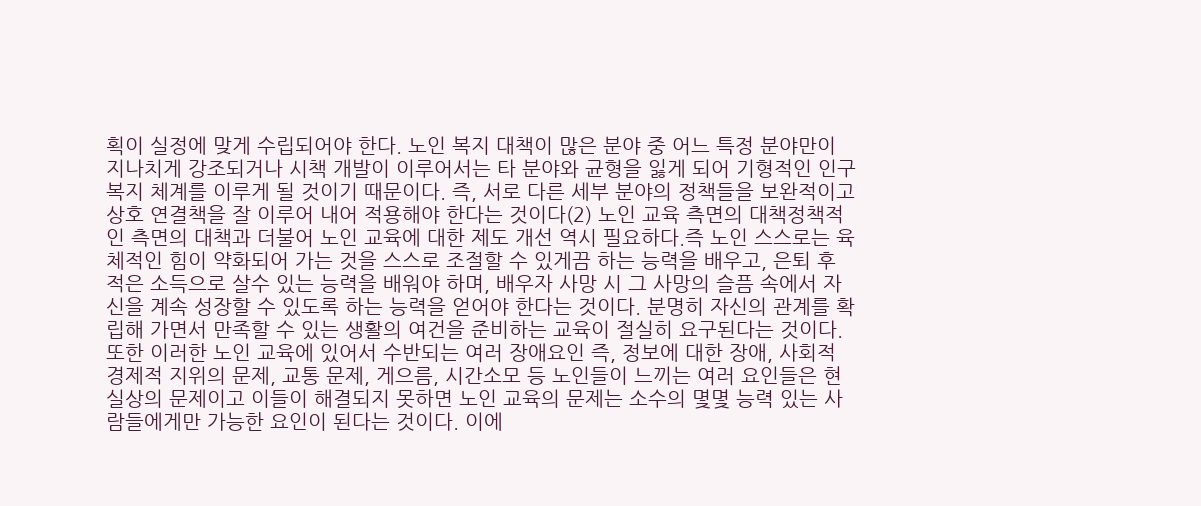획이 실정에 맞게 수립되어야 한다. 노인 복지 대책이 많은 분야 중 어느 특정 분야만이 지나치게 강조되거나 시책 개발이 이루어서는 타 분야와 균형을 잃게 되어 기형적인 인구 복지 체계를 이루게 될 것이기 때문이다. 즉, 서로 다른 세부 분야의 정책들을 보완적이고 상호 연결책을 잘 이루어 내어 적용해야 한다는 것이다(2) 노인 교육 측면의 대책정책적인 측면의 대책과 더불어 노인 교육에 대한 제도 개선 역시 필요하다.즉 노인 스스로는 육체적인 힘이 약화되어 가는 것을 스스로 조절할 수 있게끔 하는 능력을 배우고, 은퇴 후 적은 소득으로 살수 있는 능력을 배워야 하며, 배우자 사망 시 그 사망의 슬픔 속에서 자신을 계속 성장할 수 있도록 하는 능력을 얻어야 한다는 것이다. 분명히 자신의 관계를 확립해 가면서 만족할 수 있는 생활의 여건을 준비하는 교육이 절실히 요구된다는 것이다. 또한 이러한 노인 교육에 있어서 수반되는 여러 장애요인 즉, 정보에 대한 장애, 사회적 경제적 지위의 문제, 교통 문제, 게으름, 시간소모 등 노인들이 느끼는 여러 요인들은 현실상의 문제이고 이들이 해결되지 못하면 노인 교육의 문제는 소수의 몇몇 능력 있는 사람들에게만 가능한 요인이 된다는 것이다. 이에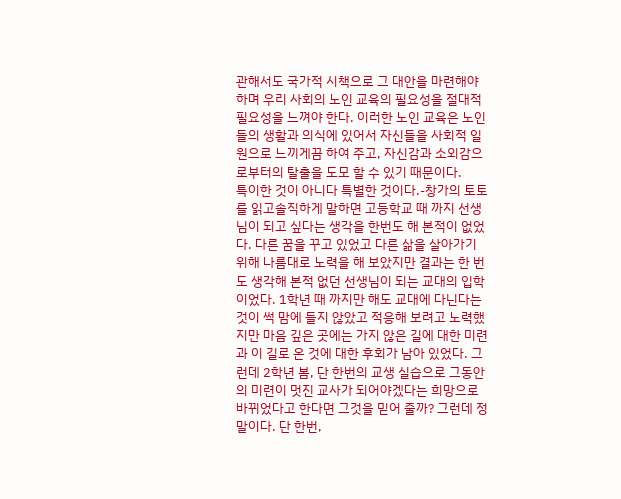관해서도 국가적 시책으로 그 대안을 마련해야 하며 우리 사회의 노인 교육의 필요성을 절대적 필요성을 느껴야 한다. 이러한 노인 교육은 노인들의 생활과 의식에 있어서 자신들을 사회적 일원으로 느끼게끔 하여 주고, 자신감과 소외감으로부터의 탈출을 도모 할 수 있기 때문이다.
특이한 것이 아니다 특별한 것이다.-창가의 토토를 읽고솔직하게 말하면 고등학교 때 까지 선생님이 되고 싶다는 생각을 한번도 해 본적이 없었다. 다른 꿈을 꾸고 있었고 다른 삶을 살아가기 위해 나름대로 노력을 해 보았지만 결과는 한 번도 생각해 본적 없던 선생님이 되는 교대의 입학이었다. 1학년 때 까지만 해도 교대에 다닌다는 것이 썩 맘에 들지 않았고 적응해 보려고 노력했지만 마음 깊은 곳에는 가지 않은 길에 대한 미련과 이 길로 온 것에 대한 후회가 남아 있었다. 그런데 2학년 봄, 단 한번의 교생 실습으로 그동안의 미련이 멋진 교사가 되어야겠다는 희망으로 바뀌었다고 한다면 그것을 믿어 줄까? 그런데 정말이다. 단 한번,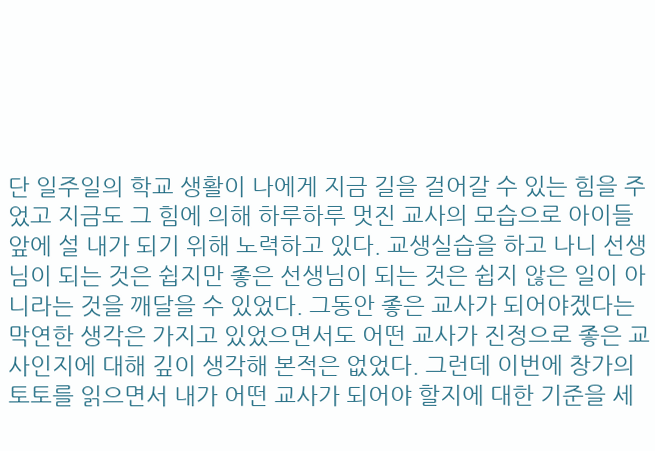단 일주일의 학교 생활이 나에게 지금 길을 걸어갈 수 있는 힘을 주었고 지금도 그 힘에 의해 하루하루 멋진 교사의 모습으로 아이들 앞에 설 내가 되기 위해 노력하고 있다. 교생실습을 하고 나니 선생님이 되는 것은 쉽지만 좋은 선생님이 되는 것은 쉽지 않은 일이 아니라는 것을 깨달을 수 있었다. 그동안 좋은 교사가 되어야겠다는 막연한 생각은 가지고 있었으면서도 어떤 교사가 진정으로 좋은 교사인지에 대해 깊이 생각해 본적은 없었다. 그런데 이번에 창가의 토토를 읽으면서 내가 어떤 교사가 되어야 할지에 대한 기준을 세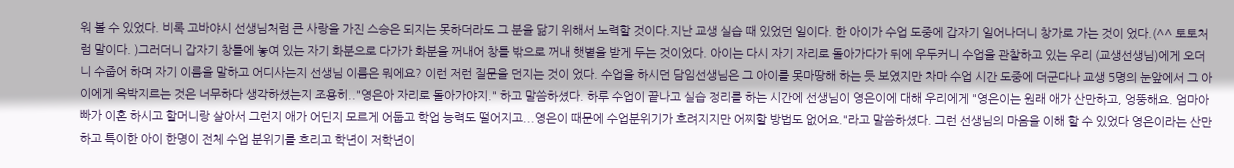워 볼 수 있었다. 비록 고바야시 선생님처럼 큰 사랑을 가진 스승은 되지는 못하더라도 그 분을 닮기 위해서 노력할 것이다.지난 교생 실습 때 있었던 일이다. 한 아이가 수업 도중에 갑자기 일어나더니 창가로 가는 것이 었다.(^^ 토토처럼 말이다. )그러더니 갑자기 창틀에 놓여 있는 자기 화분으로 다가가 화분을 꺼내어 창틀 밖으로 꺼내 햇볕을 받게 두는 것이었다. 아이는 다시 자기 자리로 돌아가다가 뒤에 우두커니 수업을 관찰하고 있는 우리 (교생선생님)에게 오더니 수줍어 하며 자기 이름을 말하고 어디사는지 선생님 이름은 뭐에요? 이런 저런 질문을 던지는 것이 었다. 수업을 하시던 담임선생님은 그 아이를 못마땅해 하는 듯 보였지만 차마 수업 시간 도중에 더군다나 교생 5명의 눈앞에서 그 아이에게 윽박지르는 것은 너무하다 생각하셨는지 조용히.."영은아 자리로 돌아가야지." 하고 말씀하셨다. 하루 수업이 끝나고 실습 정리를 하는 시간에 선생님이 영은이에 대해 우리에게 "영은이는 원래 애가 산만하고, 엉뚱해요. 엄마아빠가 이혼 하시고 할머니랑 살아서 그런지 애가 어딘지 모르게 어둡고 학업 능력도 떨어지고...영은이 때문에 수업분위기가 흐려지지만 어찌할 방법도 없어요."라고 말씀하셨다. 그런 선생님의 마음을 이해 할 수 있었다 영은이라는 산만하고 특이한 아이 한명이 전체 수업 분위기를 흐리고 학년이 저학년이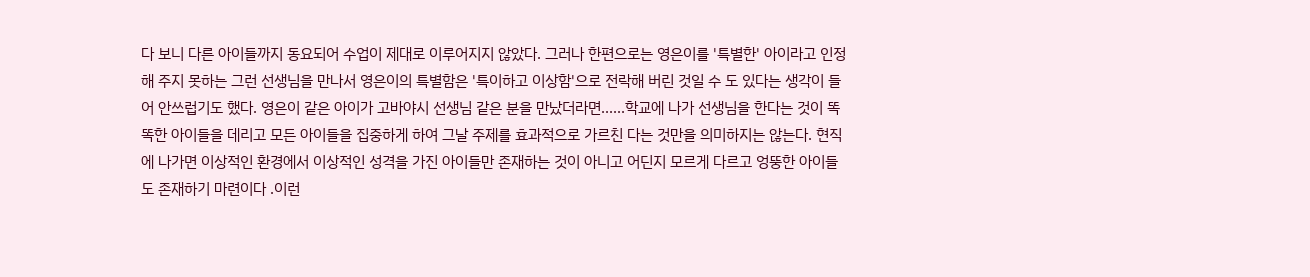다 보니 다른 아이들까지 동요되어 수업이 제대로 이루어지지 않았다. 그러나 한편으로는 영은이를 '특별한' 아이라고 인정해 주지 못하는 그런 선생님을 만나서 영은이의 특별함은 '특이하고 이상함'으로 전락해 버린 것일 수 도 있다는 생각이 들어 안쓰럽기도 했다. 영은이 같은 아이가 고바야시 선생님 같은 분을 만났더라면......학교에 나가 선생님을 한다는 것이 똑똑한 아이들을 데리고 모든 아이들을 집중하게 하여 그날 주제를 효과적으로 가르친 다는 것만을 의미하지는 않는다. 현직에 나가면 이상적인 환경에서 이상적인 성격을 가진 아이들만 존재하는 것이 아니고 어딘지 모르게 다르고 엉뚱한 아이들도 존재하기 마련이다 .이런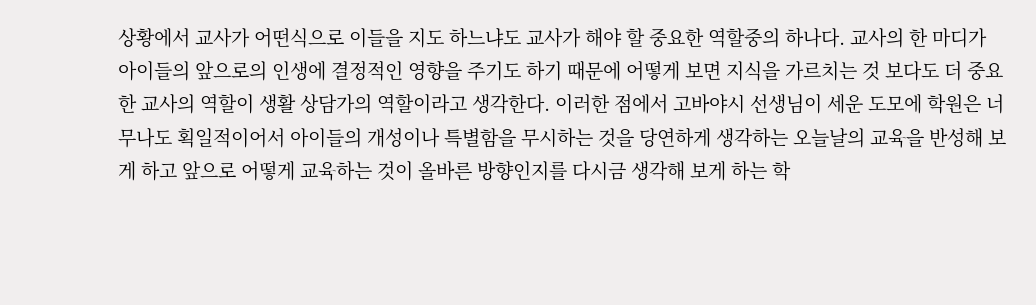상황에서 교사가 어떤식으로 이들을 지도 하느냐도 교사가 해야 할 중요한 역할중의 하나다. 교사의 한 마디가 아이들의 앞으로의 인생에 결정적인 영향을 주기도 하기 때문에 어떻게 보면 지식을 가르치는 것 보다도 더 중요한 교사의 역할이 생활 상담가의 역할이라고 생각한다. 이러한 점에서 고바야시 선생님이 세운 도모에 학원은 너무나도 획일적이어서 아이들의 개성이나 특별함을 무시하는 것을 당연하게 생각하는 오늘날의 교육을 반성해 보게 하고 앞으로 어떻게 교육하는 것이 올바른 방향인지를 다시금 생각해 보게 하는 학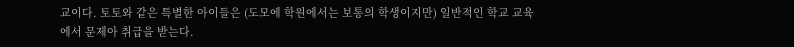교이다. 토토와 같은 특별한 아이들은 (도모에 학원에서는 보통의 학생이지만) 일반적인 학교 교육에서 문제아 취급을 받는다.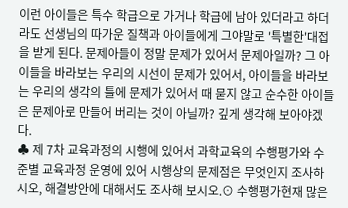이런 아이들은 특수 학급으로 가거나 학급에 남아 있더라고 하더라도 선생님의 따가운 질책과 아이들에게 그야말로 '특별한'대접을 받게 된다. 문제아들이 정말 문제가 있어서 문제아일까? 그 아이들을 바라보는 우리의 시선이 문제가 있어서, 아이들을 바라보는 우리의 생각의 틀에 문제가 있어서 때 묻지 않고 순수한 아이들은 문제아로 만들어 버리는 것이 아닐까? 깊게 생각해 보아야겠다.
♣ 제 7차 교육과정의 시행에 있어서 과학교육의 수행평가와 수준별 교육과정 운영에 있어 시행상의 문제점은 무엇인지 조사하시오, 해결방안에 대해서도 조사해 보시오.⊙ 수행평가현재 많은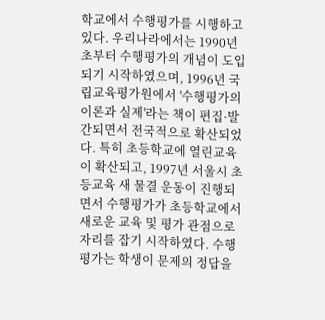학교에서 수행평가를 시행하고 있다. 우리나라에서는 1990년 초부터 수행평가의 개념이 도입되기 시작하였으며, 1996년 국립교육평가원에서 '수행평가의 이론과 실제'라는 책이 편집·발간되면서 전국적으로 확산되었다. 특히 초등학교에 열린교육이 확산되고, 1997년 서울시 초등교육 새 물결 운동이 진행되면서 수행평가가 초등학교에서 새로운 교육 및 평가 관점으로 자리를 잡기 시작하였다. 수행평가는 학생이 문제의 정답을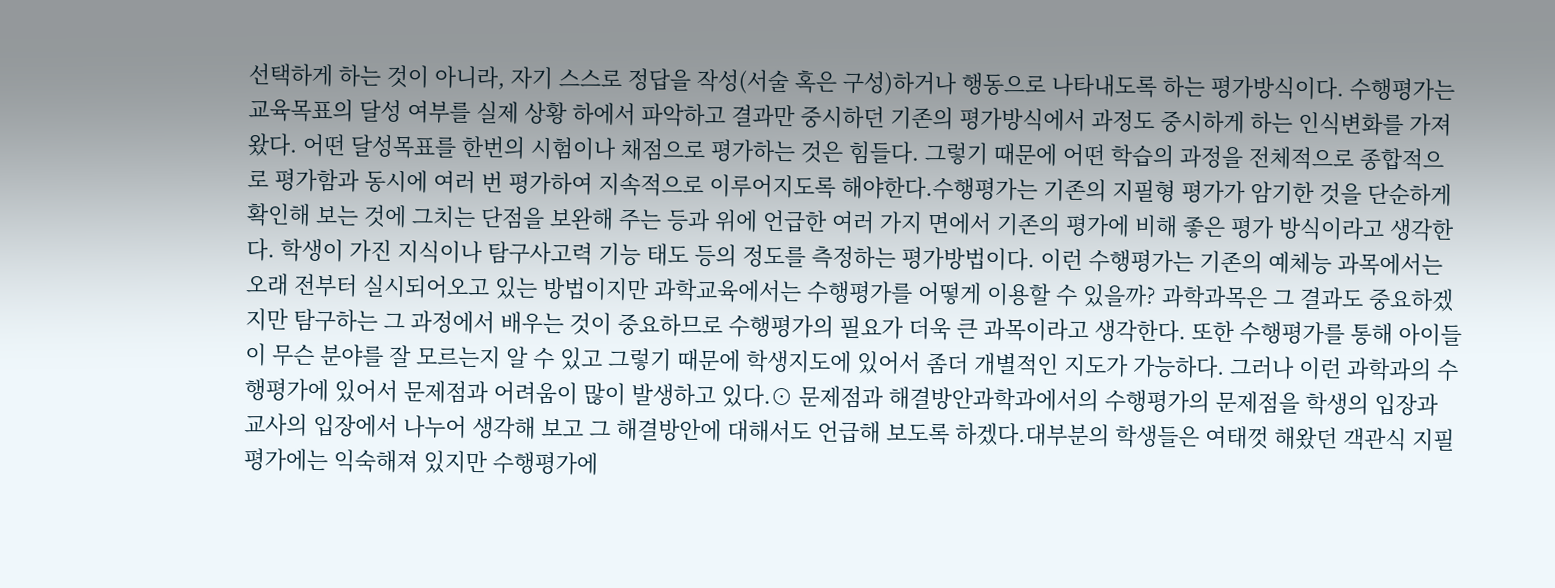선택하게 하는 것이 아니라, 자기 스스로 정답을 작성(서술 혹은 구성)하거나 행동으로 나타내도록 하는 평가방식이다. 수행평가는 교육목표의 달성 여부를 실제 상황 하에서 파악하고 결과만 중시하던 기존의 평가방식에서 과정도 중시하게 하는 인식변화를 가져왔다. 어떤 달성목표를 한번의 시험이나 채점으로 평가하는 것은 힘들다. 그렇기 때문에 어떤 학습의 과정을 전체적으로 종합적으로 평가함과 동시에 여러 번 평가하여 지속적으로 이루어지도록 해야한다.수행평가는 기존의 지필형 평가가 암기한 것을 단순하게 확인해 보는 것에 그치는 단점을 보완해 주는 등과 위에 언급한 여러 가지 면에서 기존의 평가에 비해 좋은 평가 방식이라고 생각한다. 학생이 가진 지식이나 탐구사고력 기능 태도 등의 정도를 측정하는 평가방법이다. 이런 수행평가는 기존의 예체능 과목에서는 오래 전부터 실시되어오고 있는 방법이지만 과학교육에서는 수행평가를 어떻게 이용할 수 있을까? 과학과목은 그 결과도 중요하겠지만 탐구하는 그 과정에서 배우는 것이 중요하므로 수행평가의 필요가 더욱 큰 과목이라고 생각한다. 또한 수행평가를 통해 아이들이 무슨 분야를 잘 모르는지 알 수 있고 그렇기 때문에 학생지도에 있어서 좀더 개별적인 지도가 가능하다. 그러나 이런 과학과의 수행평가에 있어서 문제점과 어려움이 많이 발생하고 있다.⊙ 문제점과 해결방안과학과에서의 수행평가의 문제점을 학생의 입장과 교사의 입장에서 나누어 생각해 보고 그 해결방안에 대해서도 언급해 보도록 하겠다.대부분의 학생들은 여태껏 해왔던 객관식 지필 평가에는 익숙해져 있지만 수행평가에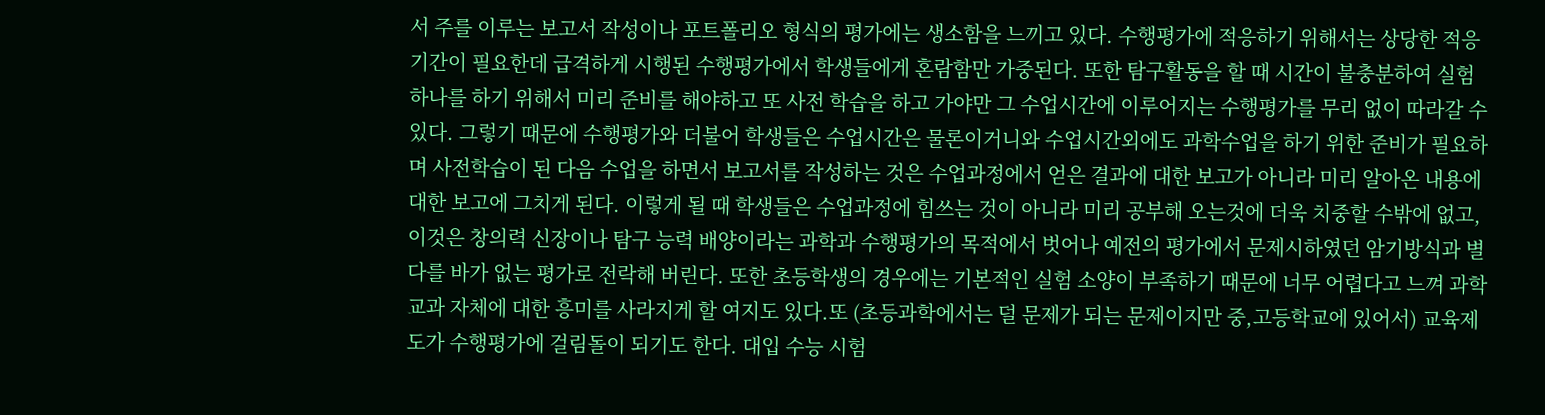서 주를 이루는 보고서 작성이나 포트폴리오 형식의 평가에는 생소함을 느끼고 있다. 수행평가에 적응하기 위해서는 상당한 적응기간이 필요한데 급격하게 시행된 수행평가에서 학생들에게 혼람함만 가중된다. 또한 탐구활동을 할 때 시간이 불충분하여 실험하나를 하기 위해서 미리 준비를 해야하고 또 사전 학습을 하고 가야만 그 수업시간에 이루어지는 수행평가를 무리 없이 따라갈 수 있다. 그렇기 때문에 수행평가와 더불어 학생들은 수업시간은 물론이거니와 수업시간외에도 과학수업을 하기 위한 준비가 필요하며 사전학습이 된 다음 수업을 하면서 보고서를 작성하는 것은 수업과정에서 얻은 결과에 대한 보고가 아니라 미리 알아온 내용에 대한 보고에 그치게 된다. 이렇게 될 때 학생들은 수업과정에 힘쓰는 것이 아니라 미리 공부해 오는것에 더욱 치중할 수밖에 없고, 이것은 창의력 신장이나 탐구 능력 배양이라는 과학과 수행평가의 목적에서 벗어나 예전의 평가에서 문제시하였던 암기방식과 별 다를 바가 없는 평가로 전락해 버린다. 또한 초등학생의 경우에는 기본적인 실험 소양이 부족하기 때문에 너무 어렵다고 느껴 과학교과 자체에 대한 흥미를 사라지게 할 여지도 있다.또 (초등과학에서는 덜 문제가 되는 문제이지만 중,고등학교에 있어서) 교육제도가 수행평가에 걸림돌이 되기도 한다. 대입 수능 시험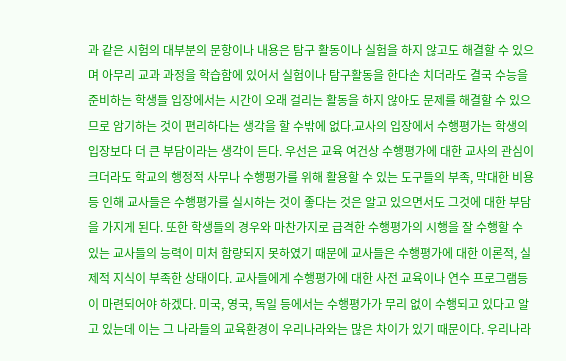과 같은 시험의 대부분의 문항이나 내용은 탐구 활동이나 실험을 하지 않고도 해결할 수 있으며 아무리 교과 과정을 학습함에 있어서 실험이나 탐구활동을 한다손 치더라도 결국 수능을 준비하는 학생들 입장에서는 시간이 오래 걸리는 활동을 하지 않아도 문제를 해결할 수 있으므로 암기하는 것이 편리하다는 생각을 할 수밖에 없다.교사의 입장에서 수행평가는 학생의 입장보다 더 큰 부담이라는 생각이 든다. 우선은 교육 여건상 수행평가에 대한 교사의 관심이 크더라도 학교의 행정적 사무나 수행평가를 위해 활용할 수 있는 도구들의 부족, 막대한 비용 등 인해 교사들은 수행평가를 실시하는 것이 좋다는 것은 알고 있으면서도 그것에 대한 부담을 가지게 된다. 또한 학생들의 경우와 마찬가지로 급격한 수행평가의 시행을 잘 수행할 수 있는 교사들의 능력이 미처 함량되지 못하였기 때문에 교사들은 수행평가에 대한 이론적, 실제적 지식이 부족한 상태이다. 교사들에게 수행평가에 대한 사전 교육이나 연수 프로그램등이 마련되어야 하겠다. 미국, 영국, 독일 등에서는 수행평가가 무리 없이 수행되고 있다고 알고 있는데 이는 그 나라들의 교육환경이 우리나라와는 많은 차이가 있기 때문이다. 우리나라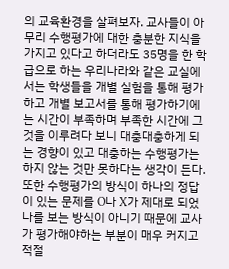의 교육환경을 살펴보자. 교사들이 아무리 수행평가에 대한 충분한 지식을 가지고 있다고 하더라도 35명을 한 학급으로 하는 우리나라와 같은 교실에서는 학생들을 개별 실험을 통해 평가하고 개별 보고서를 통해 평가하기에는 시간이 부족하며 부족한 시간에 그것을 이루려다 보니 대충대충하게 되는 경향이 있고 대충하는 수행평가는 하지 않는 것만 못하다는 생각이 든다.또한 수행평가의 방식이 하나의 정답이 있는 문제를 O나 X가 제대로 되었나를 보는 방식이 아니기 때문에 교사가 평가해야하는 부분이 매우 커지고 적절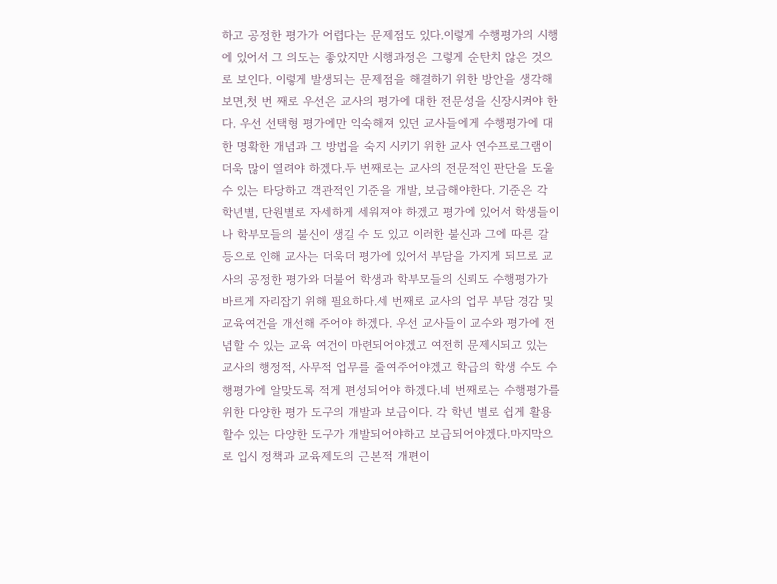하고 공정한 평가가 어렵다는 문제점도 있다.이렇게 수행평가의 시행에 있어서 그 의도는 좋았지만 시행과정은 그렇게 순탄치 않은 것으로 보인다. 이렇게 발생되는 문제점을 해결하기 위한 방안을 생각해 보면,첫 번 째로 우선은 교사의 평가에 대한 전문성을 신장시켜야 한다. 우선 선택형 평가에만 익숙해져 있던 교사들에게 수행평가에 대한 명확한 개념과 그 방법을 숙지 시키기 위한 교사 연수프로그램이 더욱 많이 열려야 하겠다.두 번째로는 교사의 전문적인 판단을 도울 수 있는 타당하고 객관적인 기준을 개발, 보급해야한다. 기준은 각 학년별, 단원별로 자세하게 세워져야 하겠고 평가에 있어서 학생들이나 학부모들의 불신이 생길 수 도 있고 이러한 불신과 그에 따른 갈등으로 인해 교사는 더욱더 평가에 있어서 부담을 가지게 되므로 교사의 공정한 평가와 더불어 학생과 학부모들의 신뢰도 수행평가가 바르게 자리잡기 위해 필요하다.세 번째로 교사의 업무 부담 경감 및 교육여건을 개선해 주어야 하겠다. 우선 교사들이 교수와 평가에 전념할 수 있는 교육 여건이 마련되어야겠고 여전히 문제시되고 있는 교사의 행정적, 사무적 업무를 줄여주어야겠고 학급의 학생 수도 수행평가에 알맞도록 적게 편성되어야 하겠다.네 번째로는 수행평가를 위한 다양한 평가 도구의 개발과 보급이다. 각 학년 별로 쉽게 활용할수 있는 다양한 도구가 개발되어야하고 보급되어야겠다.마지막으로 입시 정책과 교육제도의 근본적 개편이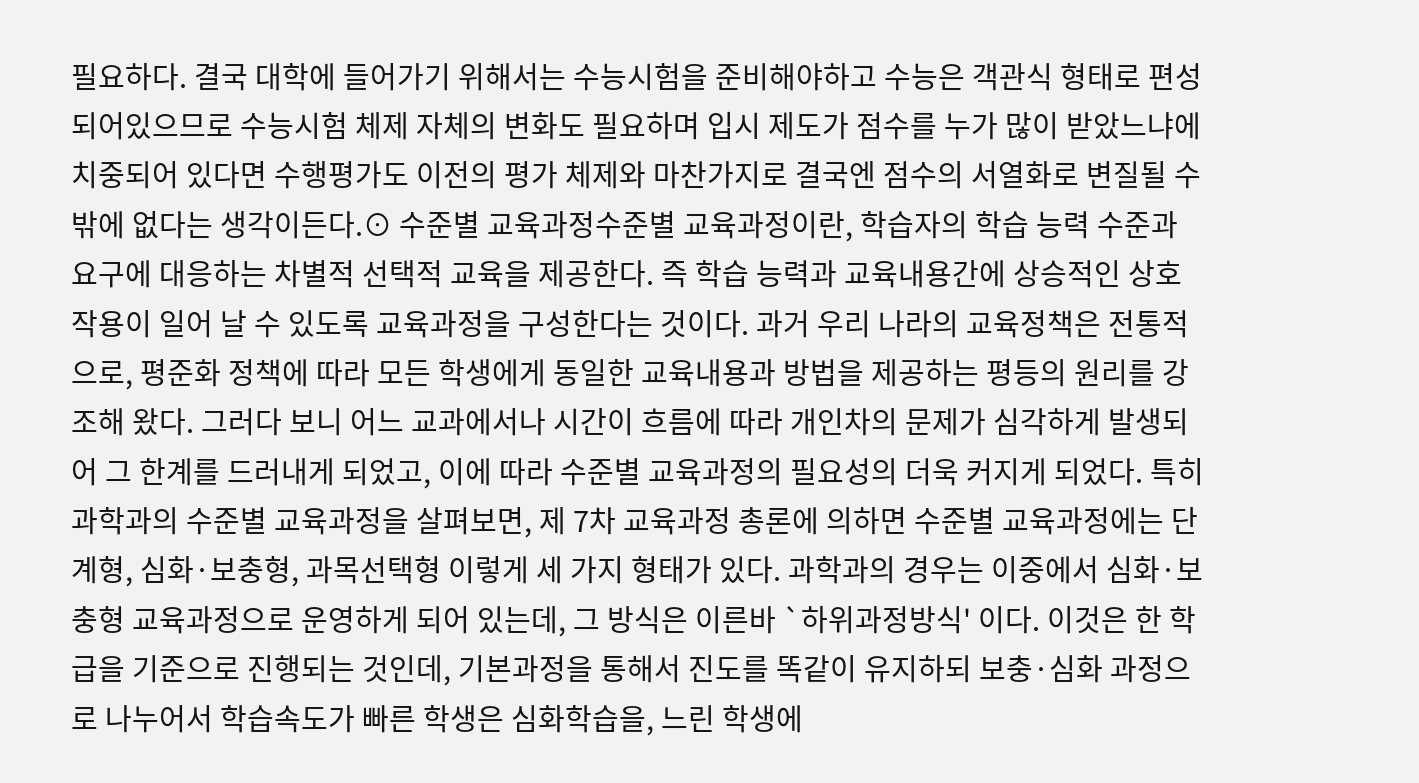필요하다. 결국 대학에 들어가기 위해서는 수능시험을 준비해야하고 수능은 객관식 형태로 편성되어있으므로 수능시험 체제 자체의 변화도 필요하며 입시 제도가 점수를 누가 많이 받았느냐에 치중되어 있다면 수행평가도 이전의 평가 체제와 마찬가지로 결국엔 점수의 서열화로 변질될 수밖에 없다는 생각이든다.⊙ 수준별 교육과정수준별 교육과정이란, 학습자의 학습 능력 수준과 요구에 대응하는 차별적 선택적 교육을 제공한다. 즉 학습 능력과 교육내용간에 상승적인 상호작용이 일어 날 수 있도록 교육과정을 구성한다는 것이다. 과거 우리 나라의 교육정책은 전통적으로, 평준화 정책에 따라 모든 학생에게 동일한 교육내용과 방법을 제공하는 평등의 원리를 강조해 왔다. 그러다 보니 어느 교과에서나 시간이 흐름에 따라 개인차의 문제가 심각하게 발생되어 그 한계를 드러내게 되었고, 이에 따라 수준별 교육과정의 필요성의 더욱 커지게 되었다. 특히 과학과의 수준별 교육과정을 살펴보면, 제 7차 교육과정 총론에 의하면 수준별 교육과정에는 단계형, 심화·보충형, 과목선택형 이렇게 세 가지 형태가 있다. 과학과의 경우는 이중에서 심화·보충형 교육과정으로 운영하게 되어 있는데, 그 방식은 이른바 `하위과정방식' 이다. 이것은 한 학급을 기준으로 진행되는 것인데, 기본과정을 통해서 진도를 똑같이 유지하되 보충·심화 과정으로 나누어서 학습속도가 빠른 학생은 심화학습을, 느린 학생에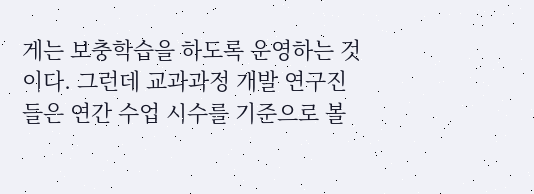게는 보충학습을 하도록 운영하는 것이다. 그런데 교과과정 개발 연구진들은 연간 수업 시수를 기준으로 볼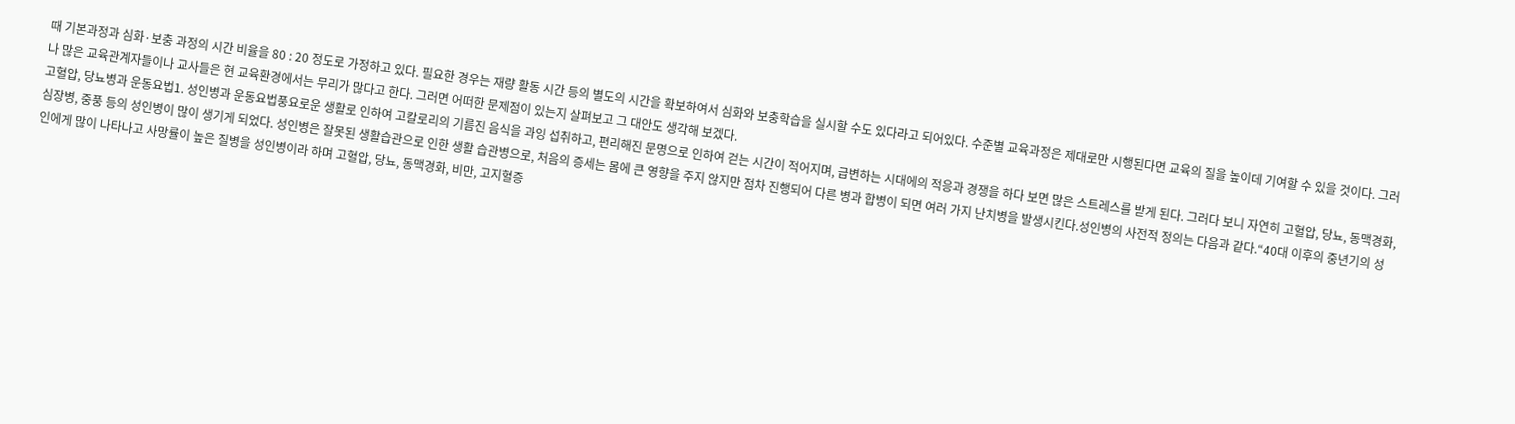때 기본과정과 심화·보충 과정의 시간 비율을 80 : 20 정도로 가정하고 있다. 필요한 경우는 재량 활동 시간 등의 별도의 시간을 확보하여서 심화와 보충학습을 실시할 수도 있다라고 되어있다. 수준별 교육과정은 제대로만 시행된다면 교육의 질을 높이데 기여할 수 있을 것이다. 그러나 많은 교육관계자들이나 교사들은 현 교육환경에서는 무리가 많다고 한다. 그러면 어떠한 문제점이 있는지 살펴보고 그 대안도 생각해 보겠다.
고혈압, 당뇨병과 운동요법1. 성인병과 운동요법풍요로운 생활로 인하여 고칼로리의 기름진 음식을 과잉 섭취하고, 편리해진 문명으로 인하여 걷는 시간이 적어지며, 급변하는 시대에의 적응과 경쟁을 하다 보면 많은 스트레스를 받게 된다. 그러다 보니 자연히 고혈압, 당뇨, 동맥경화, 심장병, 중풍 등의 성인병이 많이 생기게 되었다. 성인병은 잘못된 생활습관으로 인한 생활 습관병으로, 처음의 증세는 몸에 큰 영향을 주지 않지만 점차 진행되어 다른 병과 합병이 되면 여러 가지 난치병을 발생시킨다.성인병의 사전적 정의는 다음과 같다.“40대 이후의 중년기의 성인에게 많이 나타나고 사망률이 높은 질병을 성인병이라 하며 고혈압, 당뇨, 동맥경화, 비만, 고지혈증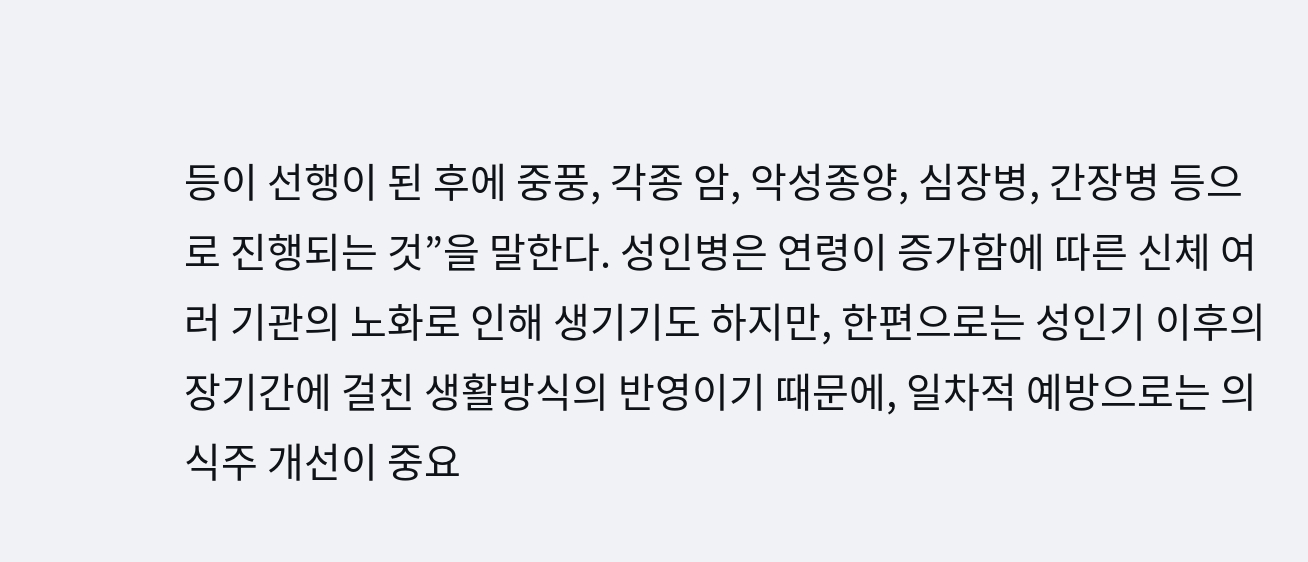등이 선행이 된 후에 중풍, 각종 암, 악성종양, 심장병, 간장병 등으로 진행되는 것”을 말한다. 성인병은 연령이 증가함에 따른 신체 여러 기관의 노화로 인해 생기기도 하지만, 한편으로는 성인기 이후의 장기간에 걸친 생활방식의 반영이기 때문에, 일차적 예방으로는 의식주 개선이 중요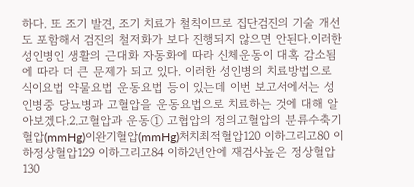하다. 또 조기 발견, 조기 치료가 철칙이므로 집단검진의 기술 개선도 포함해서 검진의 철저화가 보다 진행되지 않으면 안된다.이러한 성인병인 생활의 근대화 자동화에 따라 신체운동이 대혹 감소됨에 따라 더 큰 문제가 되고 있다. 이러한 성인병의 치료방법으로 식이요법 약물요법 운동요법 등이 있는데 이번 보고서에서는 성인병중 당뇨병과 고혈압을 운동요법으로 치료하는 것에 대해 알아보겠다.2.고혈압과 운동① 고협압의 정의고혈압의 분류수축기혈압(mmHg)이완기혈압(mmHg)처치최적혈압120 이하그리고80 이하정상혈압129 이하그리고84 이하2년안에 재검사높은 정상혈압130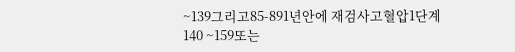~139그리고85-891년안에 재검사고혈압1단계140 ~159또는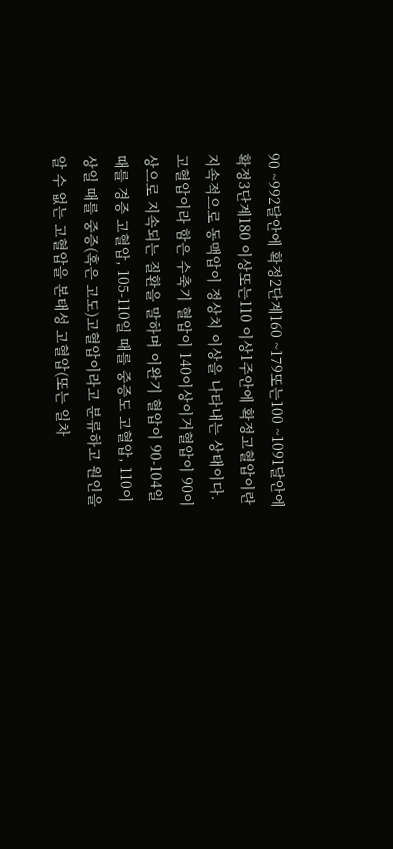90 ~992달안에 확정2단계160 ~179또는100 ~1091달안에 확정3단계180 이상또는110 이상1주안에 확정고혈압이란 지속적으로 동맥압이 정상치 이상을 나타내는 상태이다.고혈압이라 함은 수축기 혈압이 140이상이거혈압이 90이상으로 지속되는 질환을 말하며 이완기 혈압이 90-104일 때를 경증 고혈압, 105-110일 때를 중증도 고혈압, 110이상일 때를 중증(혹은 고도)고혈압이라고 분류하고 원인을 알 수 없는 고혈압을 본태성 고혈압(또는 일차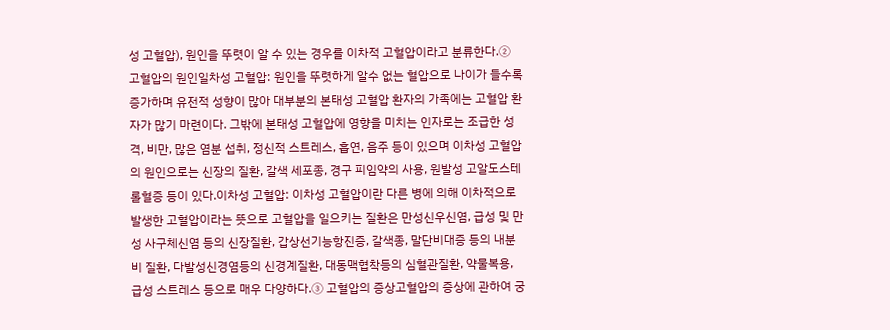성 고혈압), 원인을 뚜렷이 알 수 있는 경우를 이차적 고혈압이라고 분류한다.② 고혈압의 원인일차성 고혈압: 원인을 뚜렷하게 알수 없는 혈압으로 나이가 들수록 증가하며 유전적 성향이 많아 대부분의 본태성 고혈압 환자의 가족에는 고혈압 환자가 많기 마련이다. 그밖에 본태성 고혈압에 영향을 미치는 인자로는 조급한 성격, 비만, 많은 염분 섭취, 정신적 스트레스, 흡연, 음주 등이 있으며 이차성 고혈압의 원인으로는 신장의 질환, 갈색 세포종, 경구 피임약의 사용, 원발성 고알도스테롤혈증 등이 있다.이차성 고혈압: 이차성 고혈압이란 다른 병에 의해 이차적으로 발생한 고혈압이라는 뜻으로 고혈압을 일으키는 질환은 만성신우신염, 급성 및 만성 사구체신염 등의 신장질환, 갑상선기능항진증, 갈색종, 말단비대증 등의 내분비 질환, 다발성신경염등의 신경계질환, 대동맥협착등의 심혈관질환, 약물복용, 급성 스트레스 등으로 매우 다양하다.③ 고혈압의 증상고혈압의 증상에 관하여 궁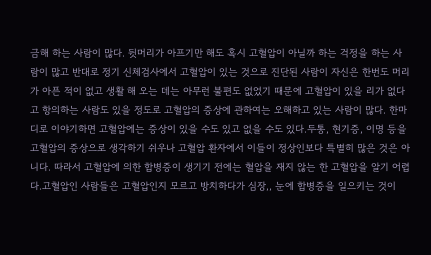금해 하는 사람이 많다. 뒷머리가 아프기만 해도 혹시 고혈압이 아닐까 하는 걱정을 하는 사람이 많고 반대로 정기 신체검사에서 고혈압이 있는 것으로 진단된 사람이 자신은 한번도 머리가 아픈 적이 없고 생활 해 오는 데는 아무런 불편도 없었기 때문에 고혈압이 있을 리가 없다고 항의하는 사람도 있을 정도로 고혈압의 증상에 관하여는 오해하고 있는 사람이 많다. 한마디로 이야기하면 고혈압에는 증상이 있을 수도 있고 없을 수도 있다.두통, 현기증, 이명 등을 고혈압의 증상으로 생각하기 쉬우나 고혈압 환자에서 이들이 정상인보다 특별히 많은 것은 아니다. 따라서 고혈압에 의한 합병증이 생기기 전에는 혈압을 재지 않는 한 고혈압을 알기 어렵다.고혈압인 사람들은 고혈압인지 모르고 방치하다가 심장,, 눈에 합병증을 일으키는 것이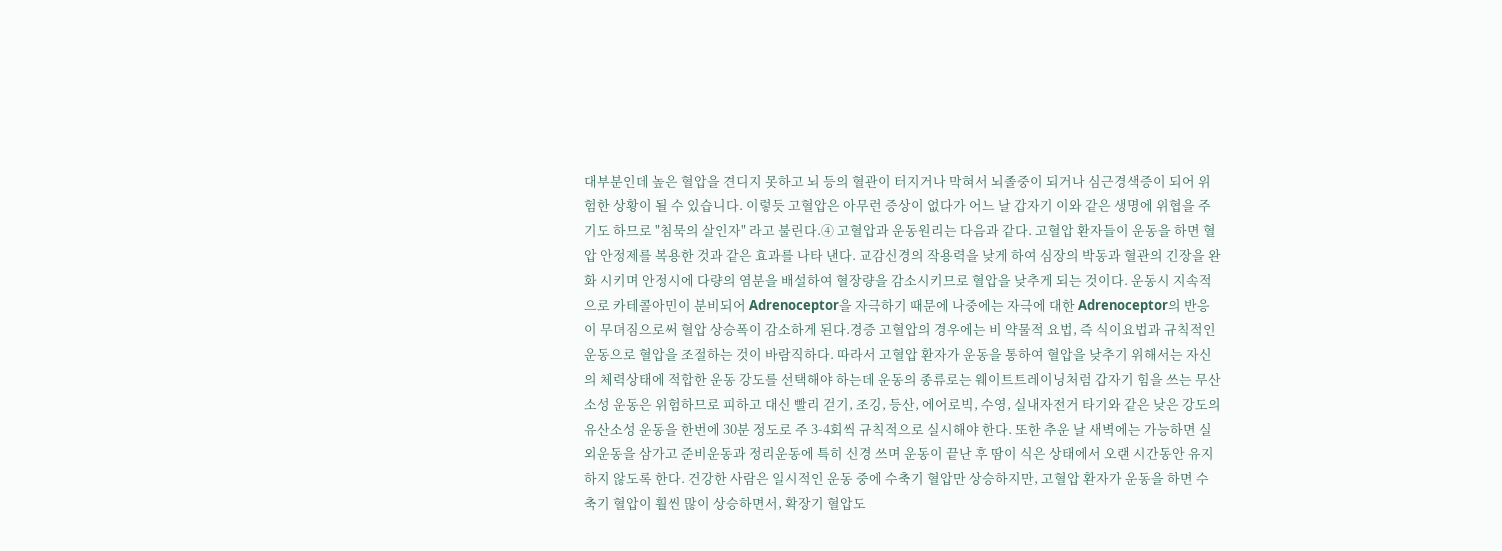대부분인데 높은 혈압을 견디지 못하고 뇌 등의 혈관이 터지거나 막혀서 뇌졸중이 되거나 심근경색증이 되어 위험한 상황이 될 수 있습니다. 이렇듯 고혈압은 아무런 증상이 없다가 어느 날 갑자기 이와 같은 생명에 위협을 주기도 하므로 "침묵의 살인자" 라고 불린다.④ 고혈압과 운동원리는 다음과 같다. 고혈압 환자들이 운동을 하면 혈압 안정제를 복용한 것과 같은 효과를 나타 낸다. 교감신경의 작용력을 낮게 하여 심장의 박동과 혈관의 긴장을 완화 시키며 안정시에 다량의 염분을 배설하여 혈장량을 감소시키므로 혈압을 낮추게 되는 것이다. 운동시 지속적으로 카테콜아민이 분비되어 Adrenoceptor을 자극하기 때문에 나중에는 자극에 대한 Adrenoceptor의 반응이 무뎌짐으로써 혈압 상승폭이 감소하게 된다.경증 고혈압의 경우에는 비 약물적 요법, 즉 식이요법과 규칙적인 운동으로 혈압을 조절하는 것이 바람직하다. 따라서 고혈압 환자가 운동을 통하여 혈압을 낮추기 위해서는 자신의 체력상태에 적합한 운동 강도를 선택해야 하는데 운동의 종류로는 웨이트트레이닝처럼 갑자기 힘을 쓰는 무산소성 운동은 위험하므로 피하고 대신 빨리 걷기, 조깅, 등산, 에어로빅, 수영, 실내자전거 타기와 같은 낮은 강도의 유산소성 운동을 한번에 30분 정도로 주 3-4회씩 규칙적으로 실시해야 한다. 또한 추운 날 새벽에는 가능하면 실외운동을 삼가고 준비운동과 정리운동에 특히 신경 쓰며 운동이 끝난 후 땀이 식은 상태에서 오랜 시간동안 유지하지 않도록 한다. 건강한 사람은 일시적인 운동 중에 수축기 혈압만 상승하지만, 고혈압 환자가 운동을 하면 수축기 혈압이 훨씬 많이 상승하면서, 확장기 혈압도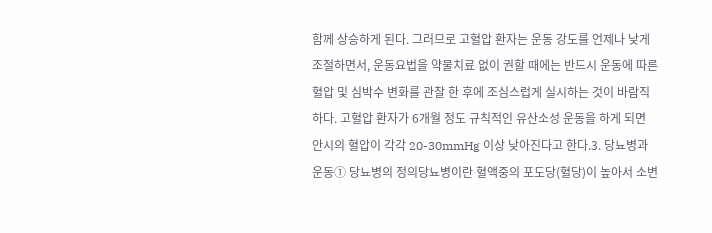함께 상승하게 된다. 그러므로 고혈압 환자는 운동 강도를 언제나 낮게 조절하면서, 운동요법을 약물치료 없이 권할 때에는 반드시 운동에 따른 혈압 및 심박수 변화를 관찰 한 후에 조심스럽게 실시하는 것이 바람직하다. 고혈압 환자가 6개월 정도 규칙적인 유산소성 운동을 하게 되면 안시의 혈압이 각각 20-30mmHg 이상 낮아진다고 한다.3. 당뇨병과 운동① 당뇨병의 정의당뇨병이란 혈액중의 포도당(혈당)이 높아서 소변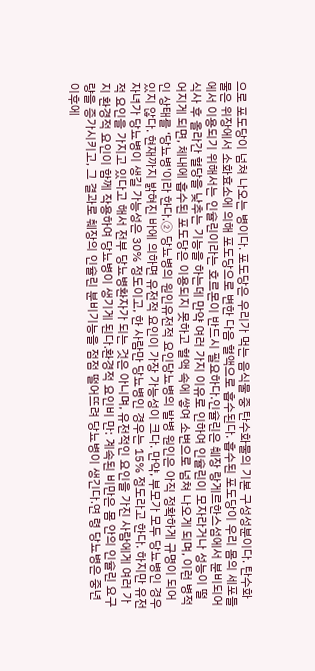으로 포도당이 넘쳐 나오는 병이다. 포도당은 우리가 먹는 음식물 중 탄수화물의 기본 구성성분이다. 탄수화물은 위장에서 소화효소에 의해 포도당으로 변한 다음 혈액으로 흡수된다. 흡수된 포도당이 우리 몸의 세포들에서 이용되기 위해서는 인슐린이라는 호르몬이 반드시 필요하다.인슐린은 췌장 랑게르한스섬에서 분비되어 식사 후 올라간 혈당을 낮추는 기능을 하는데 만약 여러 가지 이유로 인하여 인슐린이 모자라거나 성능이 떨어지게 되면, 체내에 흡수된 포도당은 이용되지 못하고 혈액 속에 쌓여 소변으로 넘쳐 나오게 되며, 이런 병적인 상태를 ‘당뇨병'이라 한다.② 당뇨병의 원인유전적 요인당뇨병의 발병 원인은 아직 정확하게 규명이 되어있지 않다. 현재까지 밝혀진 바에 의하면 유전적 요인이 가장 가능성이 크다. 만약, 부모가 모두 당뇨병인 경우 자녀가 당뇨병이 생길 가능성은 30% 정도이고, 한 사람만 당뇨병인 경우는 15% 정도라고 한다. 하지만 유전적 요인을 가지고 있다고 해서 전부 당뇨병환자가 되는 것은 아니며, 유전적인 요인을 가진 사람에게 여러 가지 환경적 요인이 함께 작용하여 당뇨병이 생기게 된다.환경적 요인비 만: 계속된 비만은 몸 안의 인슐린 요구량을 증가시키고, 그 결과로 췌장의 인슐린 분비기능을 점점 떨어뜨려 당뇨병이 생긴다.연 령 당뇨병은 중년 이후에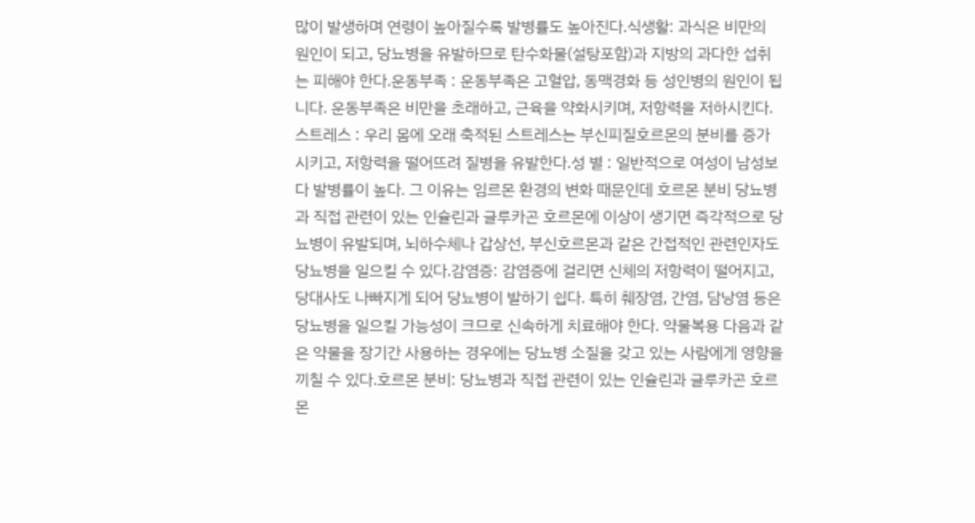많이 발생하며 연령이 높아질수록 발병률도 높아진다.식생활: 과식은 비만의 원인이 되고, 당뇨병을 유발하므로 탄수화물(설탕포함)과 지방의 과다한 섭취는 피해야 한다.운동부족 : 운동부족은 고혈압, 동맥경화 등 성인병의 원인이 됩니다. 운동부족은 비만을 초래하고, 근육을 약화시키며, 저항력을 저하시킨다.스트레스 : 우리 몸에 오래 축적된 스트레스는 부신피질호르몬의 분비를 증가시키고, 저항력을 떨어뜨려 질병을 유발한다.성 별 : 일반적으로 여성이 남성보다 발병률이 높다. 그 이유는 임르몬 환경의 변화 때문인데 호르몬 분비 당뇨병과 직접 관련이 있는 인슐린과 글루카곤 호르몬에 이상이 생기면 즉각적으로 당뇨병이 유발되며, 뇌하수체나 갑상선, 부신호르몬과 같은 간접적인 관련인자도 당뇨병을 일으킬 수 있다.감염증: 감염증에 걸리면 신체의 저항력이 떨어지고, 당대사도 나빠지게 되어 당뇨병이 발하기 쉽다. 특히 췌장염, 간염, 담낭염 등은 당뇨병을 일으킬 가능성이 크므로 신속하게 치료해야 한다. 약물복용 다음과 같은 약물을 장기간 사용하는 경우에는 당뇨병 소질을 갖고 있는 사람에게 영향을 끼칠 수 있다.호르몬 분비: 당뇨병과 직접 관련이 있는 인슐린과 글루카곤 호르몬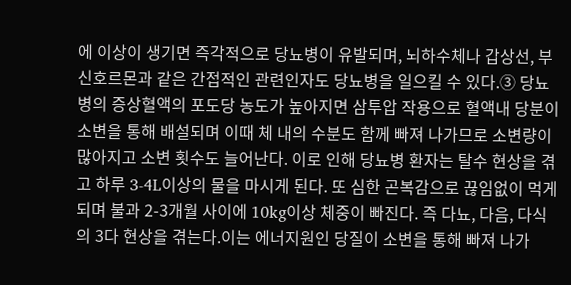에 이상이 생기면 즉각적으로 당뇨병이 유발되며, 뇌하수체나 갑상선, 부신호르몬과 같은 간접적인 관련인자도 당뇨병을 일으킬 수 있다.③ 당뇨병의 증상혈액의 포도당 농도가 높아지면 삼투압 작용으로 혈액내 당분이 소변을 통해 배설되며 이때 체 내의 수분도 함께 빠져 나가므로 소변량이 많아지고 소변 횟수도 늘어난다. 이로 인해 당뇨병 환자는 탈수 현상을 겪고 하루 3-4L이상의 물을 마시게 된다. 또 심한 곤복감으로 끊임없이 먹게 되며 불과 2-3개월 사이에 10kg이상 체중이 빠진다. 즉 다뇨, 다음, 다식의 3다 현상을 겪는다.이는 에너지원인 당질이 소변을 통해 빠져 나가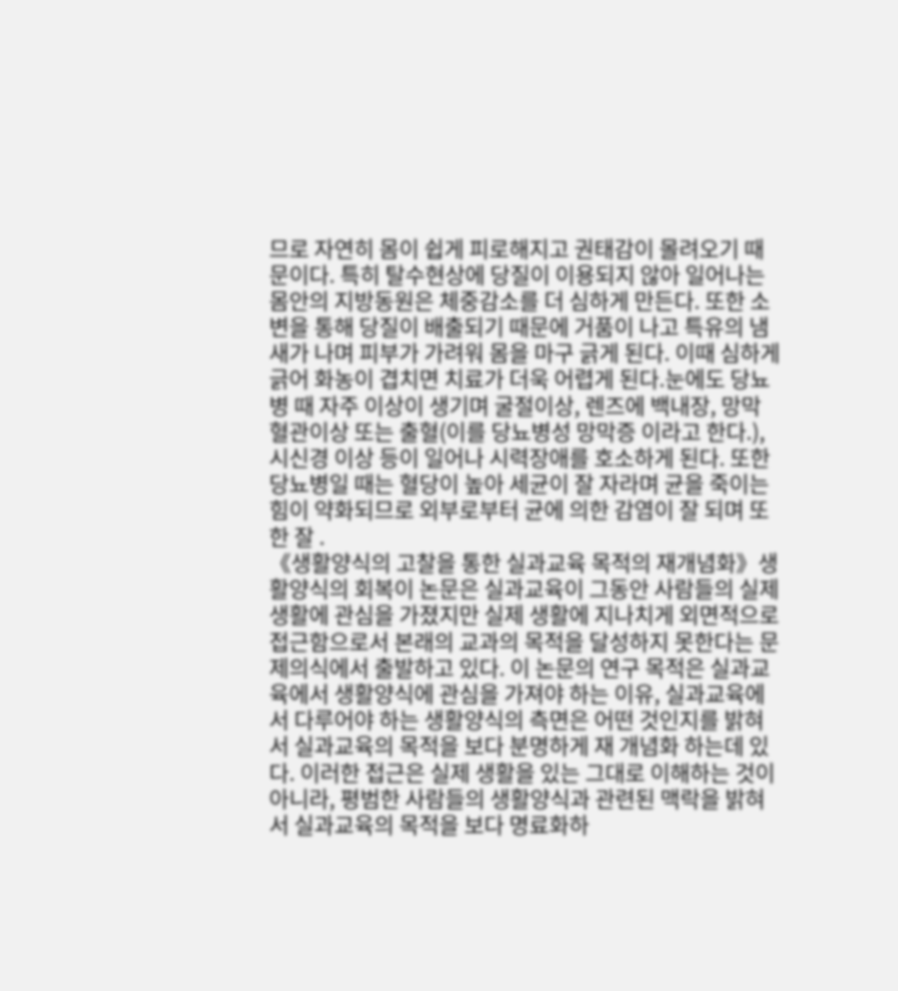므로 자연히 몸이 쉽게 피로해지고 권태감이 몰려오기 때문이다. 특히 탈수현상에 당질이 이용되지 않아 일어나는 몸안의 지방동원은 체중감소를 더 심하게 만든다. 또한 소변을 통해 당질이 배출되기 때문에 거품이 나고 특유의 냄새가 나며 피부가 가려워 몸을 마구 긁게 된다. 이때 심하게 긁어 화농이 겹치면 치료가 더욱 어렵게 된다.눈에도 당뇨병 때 자주 이상이 생기며 굴절이상, 렌즈에 백내장, 망막 혈관이상 또는 출혈(이를 당뇨병성 망막증 이라고 한다.), 시신경 이상 등이 일어나 시력장애를 호소하게 된다. 또한 당뇨병일 때는 혈당이 높아 세균이 잘 자라며 균을 죽이는 힘이 약화되므로 외부로부터 균에 의한 감염이 잘 되며 또한 잘 .
《생활양식의 고찰을 통한 실과교육 목적의 재개념화》생활양식의 회복이 논문은 실과교육이 그동안 사람들의 실제 생활에 관심을 가졌지만 실제 생활에 지나치게 외면적으로 접근함으로서 본래의 교과의 목적을 달성하지 못한다는 문제의식에서 출발하고 있다. 이 논문의 연구 목적은 실과교육에서 생활양식에 관심을 가져야 하는 이유, 실과교육에서 다루어야 하는 생활양식의 측면은 어떤 것인지를 밝혀서 실과교육의 목적을 보다 분명하게 재 개념화 하는데 있다. 이러한 접근은 실제 생활을 있는 그대로 이해하는 것이 아니라, 평범한 사람들의 생활양식과 관련된 맥락을 밝혀서 실과교육의 목적을 보다 명료화하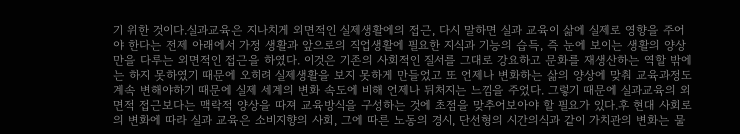기 위한 것이다.실과교육은 지나치게 외면적인 실제생활에의 접근, 다시 말하면 실과 교육이 삶에 실제로 영향을 주어야 한다는 전제 아래에서 가정 생활과 앞으로의 직업생활에 필요한 지식과 기능의 습득, 즉 눈에 보이는 생활의 양상만을 다루는 외면적인 접근을 하였다. 이것은 기존의 사회적인 질서를 그대로 강요하고 문화를 재생산하는 역할 밖에는 하지 못하였기 때문에 오히려 실제생활을 보지 못하게 만들었고 또 언제나 변화하는 삶의 양상에 맞춰 교육과정도 계속 변해야하기 때문에 실제 세계의 변화 속도에 비해 언제나 뒤처지는 느낌을 주었다. 그렇기 때문에 실과교육의 외면적 접근보다는 맥락적 양상을 따져 교육방식을 구성하는 것에 초점을 맞추어보아야 할 필요가 있다.후 현대 사회로의 변화에 따라 실과 교육은 소비지향의 사회, 그에 따른 노동의 경시, 단선형의 시간의식과 같이 가치관의 변화는 물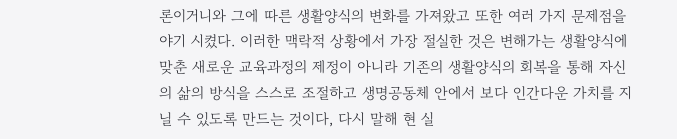론이거니와 그에 따른 생활양식의 변화를 가져왔고 또한 여러 가지 문제점을 야기 시켰다. 이러한 맥락적 상황에서 가장 절실한 것은 변해가는 생활양식에 맞춘 새로운 교육과정의 제정이 아니라 기존의 생활양식의 회복을 통해 자신의 삶의 방식을 스스로 조절하고 생명공동체 안에서 보다 인간다운 가치를 지닐 수 있도록 만드는 것이다, 다시 말해 현 실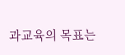과교육의 목표는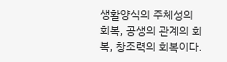생활양식의 주체성의 회복, 공생의 관계의 회복, 창조력의 회복이다.